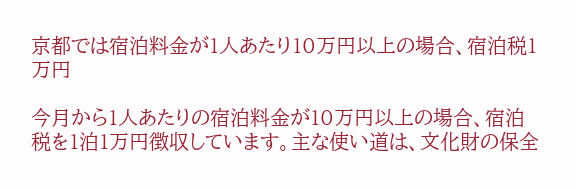京都では宿泊料金が1人あたり10万円以上の場合、宿泊税1万円

今月から1人あたりの宿泊料金が10万円以上の場合、宿泊税を1泊1万円徴収しています。主な使い道は、文化財の保全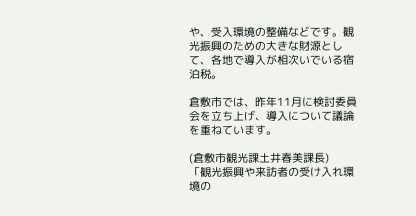や、受入環境の整備などです。観光振興のための大きな財源として、各地で導入が相次いでいる宿泊税。

倉敷市では、昨年11月に検討委員会を立ち上げ、導入について議論を重ねています。

(倉敷市観光課土井春美課長)
「観光振興や来訪者の受け入れ環境の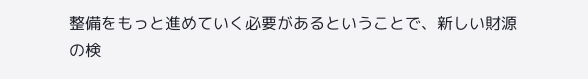整備をもっと進めていく必要があるということで、新しい財源の検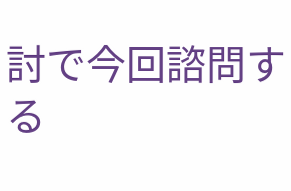討で今回諮問する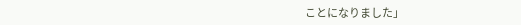ことになりました」